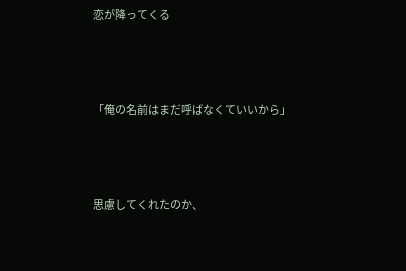恋が降ってくる



「俺の名前はまだ呼ばなくていいから」



思慮してくれたのか、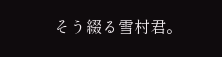そう綴る雪村君。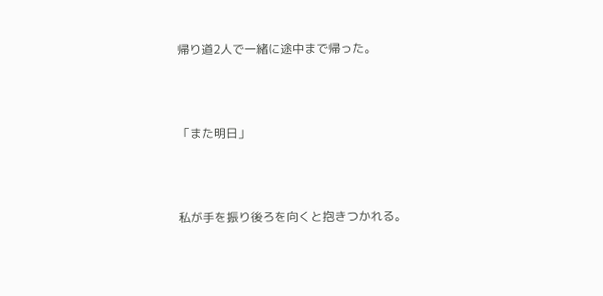帰り道2人で一緒に途中まで帰った。



「また明日」



私が手を振り後ろを向くと抱きつかれる。